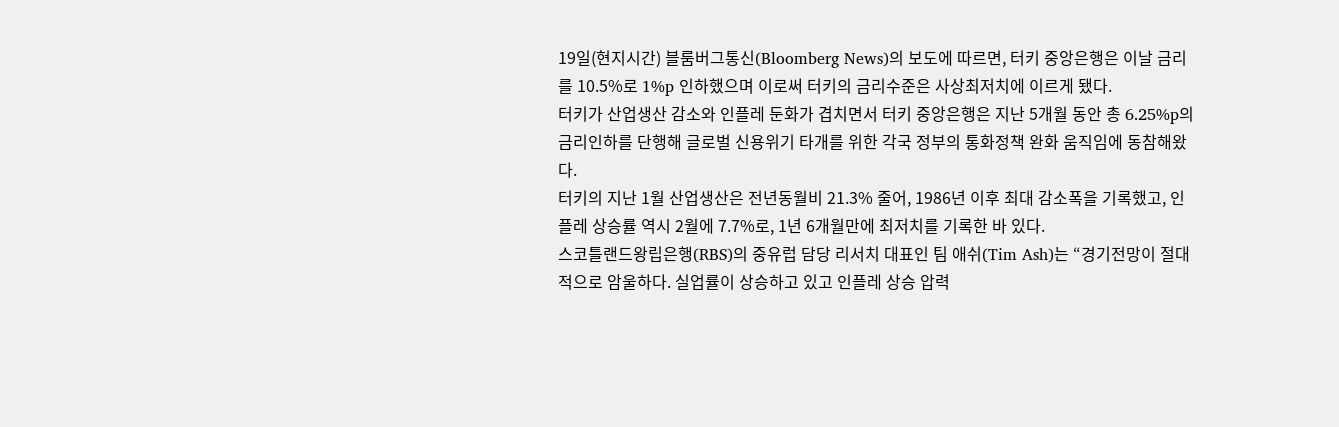19일(현지시간) 블룸버그통신(Bloomberg News)의 보도에 따르면, 터키 중앙은행은 이날 금리를 10.5%로 1%p 인하했으며 이로써 터키의 금리수준은 사상최저치에 이르게 됐다.
터키가 산업생산 감소와 인플레 둔화가 겹치면서 터키 중앙은행은 지난 5개월 동안 총 6.25%p의 금리인하를 단행해 글로벌 신용위기 타개를 위한 각국 정부의 통화정책 완화 움직임에 동참해왔다.
터키의 지난 1월 산업생산은 전년동월비 21.3% 줄어, 1986년 이후 최대 감소폭을 기록했고, 인플레 상승률 역시 2월에 7.7%로, 1년 6개월만에 최저치를 기록한 바 있다.
스코틀랜드왕립은행(RBS)의 중유럽 담당 리서치 대표인 팀 애쉬(Tim Ash)는 “경기전망이 절대적으로 암울하다. 실업률이 상승하고 있고 인플레 상승 압력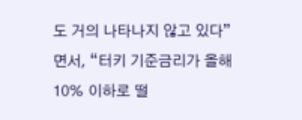도 거의 나타나지 않고 있다”면서, “터키 기준금리가 올해 10% 이하로 떨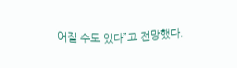어질 수도 있다”고 전망했다.